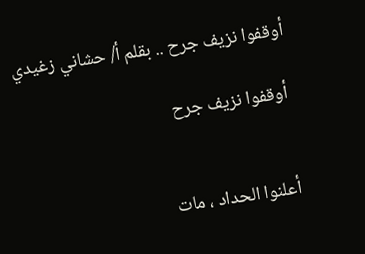أوقفوا نزيف جرح .. بقلم أ/ حشاني زغيدي

 أوقفوا نزيف جرح


 أعلنوا الحداد ، مات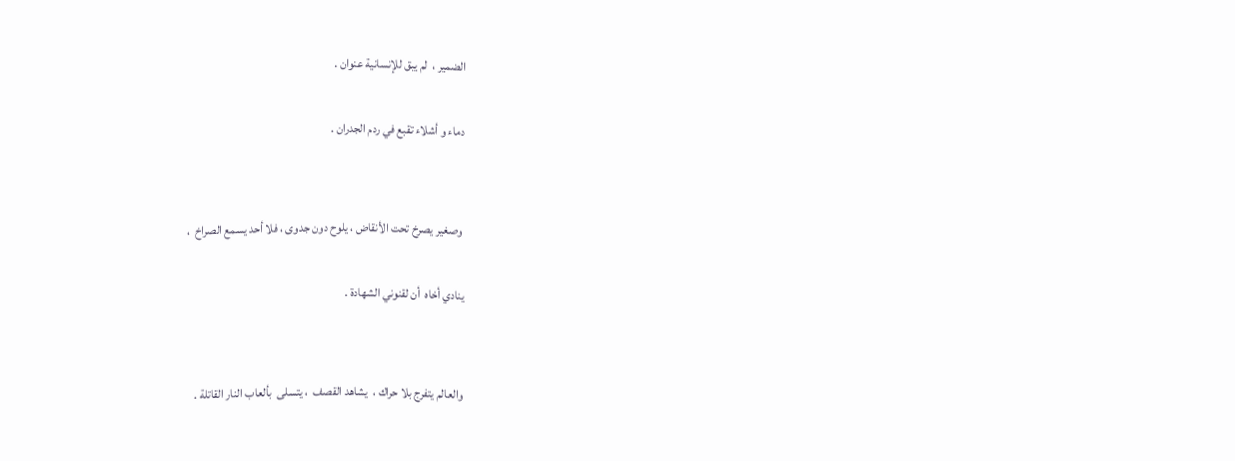الضمير ،  لم يبق للإنسانية عنوان .

دماء و أشلاء تقبع في ردم الجدران .


 وصغير يصرخ تحت الأنقاض ، يلوح دون جدوى ، فلا أحد يسمع الصراخ  ،

ينادي أخاه  أن لقنوني الشهادة .


والعالم يتفرج بلا حراك ،  يشاهد القصف  ، يتسلى  بألعاب النار القاتلة .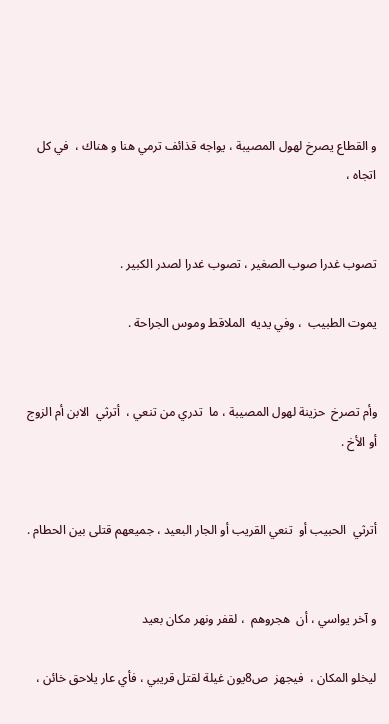و القطاع يصرخ لهول المصيبة ، يواجه قذائف ترمي هنا و هناك ،  في كل اتجاه ،


تصوب غدرا صوب الصغير ، تصوب غدرا لصدر الكبير .

يموت الطبيب  ، وفي يديه  الملاقط وموس الجراحة .


وأم تصرخ  حزينة لهول المصيبة ، ما  تدري من تنعي ،  أترثي  الابن أم الزوج  أو الأخ .


أترثي  الحبيب أو  تنعي القريب أو الجار البعيد ، جميعهم قتلى بين الحطام .


و آخر يواسي ، أن  هجروهم  ، لقفر ونهر مكان بعيد

ليخلو المكان ،  فيجهز  ص8يون غيلة لقتل قريبي ، فأي عار يلاحق خائن ،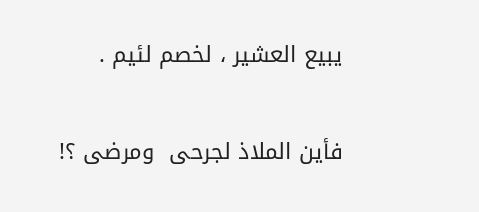يبيع العشير ، لخصم لئيم .


فأين الملاذ لجرحى  ومرضى ؟!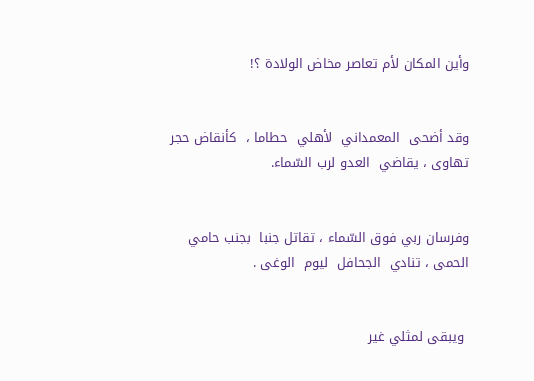وأين المكان لأم تعاصر مخاض الولادة ؟!


وقد أضحى  المعمداني  لأهلي  حطاما ،  كأنقاض حجر تهاوى ، يقاضي  العدو لرب السّماء.


وفرسان ربي فوق السّماء ، تقاتل جنبا  بجنب حامي  الحمى ، تنادي  الجحافل  ليوم  الوغى .


 ويبقى لمثلي غير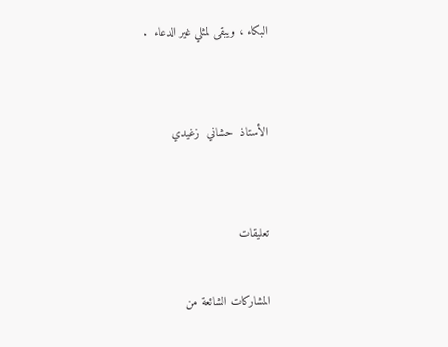البكاء ، ويبقى لمثلي غير الدعاء  .


الأستاذ  حشاني  زغيدي


تعليقات

المشاركات الشائعة من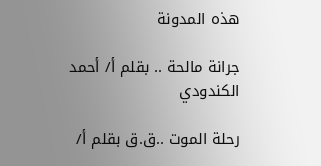هذه المدونة

جرانة مالحة .. بقلم أ/ أحمد الكندودي

رحلة الموت ..ق.ق بقلم أ/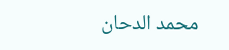محمد الدحان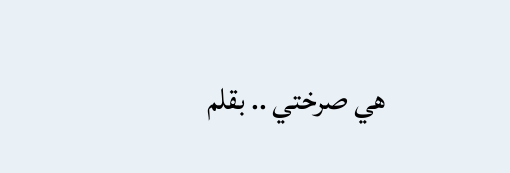هي صرختي .. بقلم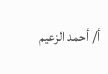أ/ أحمد الزعيم